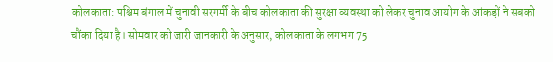कोलकाता: पश्चिम बंगाल में चुनावी सरगर्मी के बीच कोलकाता की सुरक्षा व्यवस्था को लेकर चुनाव आयोग के आंकड़ों ने सबको चौंका दिया है। सोमवार को जारी जानकारी के अनुसार, कोलकाता के लगभग 75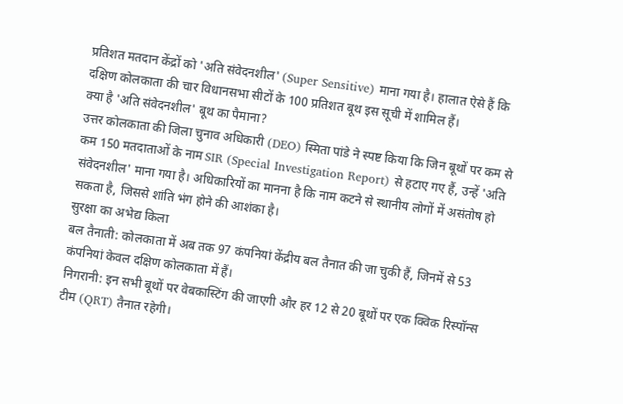प्रतिशत मतदान केंद्रों को 'अति संवेदनशील' (Super Sensitive) माना गया है। हालात ऐसे हैं कि दक्षिण कोलकाता की चार विधानसभा सीटों के 100 प्रतिशत बूथ इस सूची में शामिल हैं।
क्या है 'अति संवेदनशील' बूथ का पैमाना?
उत्तर कोलकाता की जिला चुनाव अधिकारी (DEO) स्मिता पांडे ने स्पष्ट किया कि जिन बूथों पर कम से कम 150 मतदाताओं के नाम SIR (Special Investigation Report) से हटाए गए हैं, उन्हें 'अति संवेदनशील' माना गया है। अधिकारियों का मानना है कि नाम कटने से स्थानीय लोगों में असंतोष हो सकता है, जिससे शांति भंग होने की आशंका है।
सुरक्षा का अभेद्य किला
बल तैनाती: कोलकाता में अब तक 97 कंपनियां केंद्रीय बल तैनात की जा चुकी हैं, जिनमें से 53 कंपनियां केवल दक्षिण कोलकाता में हैं।
निगरानी: इन सभी बूथों पर वेबकास्टिंग की जाएगी और हर 12 से 20 बूथों पर एक क्विक रिस्पॉन्स टीम (QRT) तैनात रहेगी।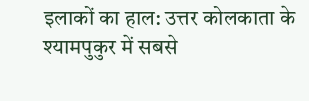इलाकों का हाल: उत्तर कोलकाता के श्यामपुकुर में सबसे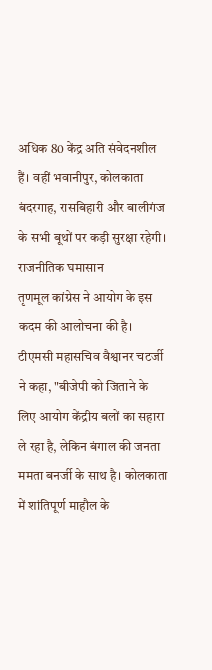अधिक 80 केंद्र अति संवेदनशील हैं। वहीं भवानीपुर, कोलकाता बंदरगाह, रासबिहारी और बालीगंज के सभी बूथों पर कड़ी सुरक्षा रहेगी।
राजनीतिक घमासान
तृणमूल कांग्रेस ने आयोग के इस कदम की आलोचना की है। टीएमसी महासचिव वैश्वानर चटर्जी ने कहा, "बीजेपी को जिताने के लिए आयोग केंद्रीय बलों का सहारा ले रहा है, लेकिन बंगाल की जनता ममता बनर्जी के साथ है। कोलकाता में शांतिपूर्ण माहौल के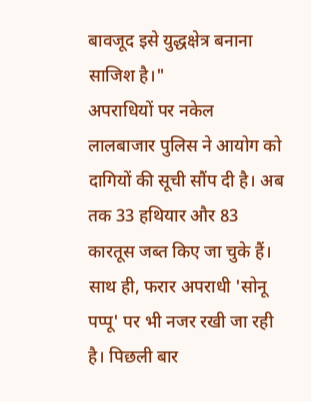बावजूद इसे युद्धक्षेत्र बनाना साजिश है।"
अपराधियों पर नकेल
लालबाजार पुलिस ने आयोग को दागियों की सूची सौंप दी है। अब तक 33 हथियार और 83 कारतूस जब्त किए जा चुके हैं। साथ ही, फरार अपराधी 'सोनू पप्पू' पर भी नजर रखी जा रही है। पिछली बार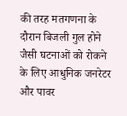की तरह मतगणना के दौरान बिजली गुल होने जैसी घटनाओं को रोकने के लिए आधुनिक जनरेटर और पावर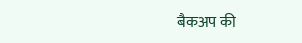बैकअप की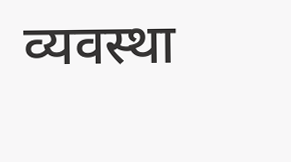व्यवस्था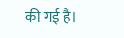की गई है।